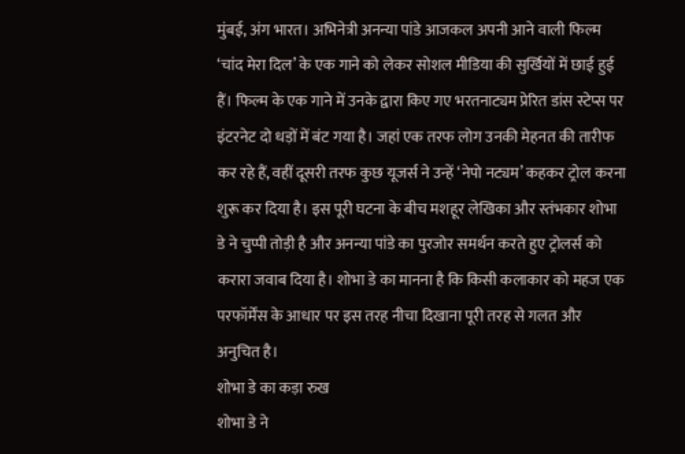मुंबई, अंग भारत। अभिनेत्री अनन्या पांडे आजकल अपनी आने वाली फिल्म ‘चांद मेरा दिल’ के एक गाने को लेकर सोशल मीडिया की सुर्खियों में छाई हुई हैं। फिल्म के एक गाने में उनके द्वारा किए गए भरतनाट्यम प्रेरित डांस स्टेप्स पर इंटरनेट दो धड़ों में बंट गया है। जहां एक तरफ लोग उनकी मेहनत की तारीफ कर रहे हैं, वहीं दूसरी तरफ कुछ यूजर्स ने उन्हें ‘नेपो नट्यम’ कहकर ट्रोल करना शुरू कर दिया है। इस पूरी घटना के बीच मशहूर लेखिका और स्तंभकार शोभा डे ने चुप्पी तोड़ी है और अनन्या पांडे का पुरजोर समर्थन करते हुए ट्रोलर्स को करारा जवाब दिया है। शोभा डे का मानना है कि किसी कलाकार को महज एक परफॉर्मेंस के आधार पर इस तरह नीचा दिखाना पूरी तरह से गलत और अनुचित है।
शोभा डे का कड़ा रुख
शोभा डे ने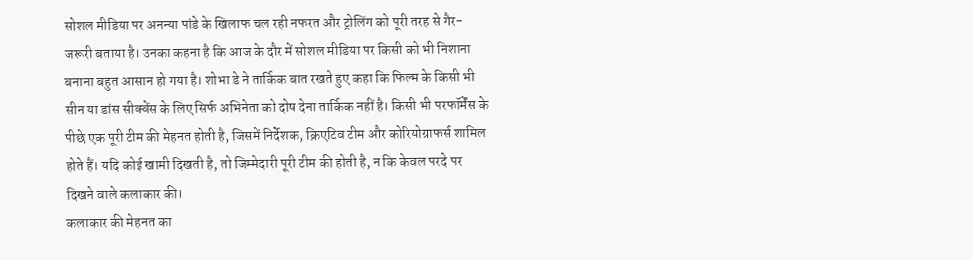सोशल मीडिया पर अनन्या पांडे के खिलाफ चल रही नफरत और ट्रोलिंग को पूरी तरह से गैर-जरूरी बताया है। उनका कहना है कि आज के दौर में सोशल मीडिया पर किसी को भी निशाना बनाना बहुत आसान हो गया है। शोभा डे ने तार्किक बात रखते हुए कहा कि फिल्म के किसी भी सीन या डांस सीक्वेंस के लिए सिर्फ अभिनेता को दोष देना तार्किक नहीं है। किसी भी परफॉर्मेंस के पीछे एक पूरी टीम की मेहनत होती है, जिसमें निर्देशक, क्रिएटिव टीम और कोरियोग्राफर्स शामिल होते हैं। यदि कोई खामी दिखती है, तो जिम्मेदारी पूरी टीम की होती है, न कि केवल परदे पर दिखने वाले कलाकार की।
कलाकार की मेहनत का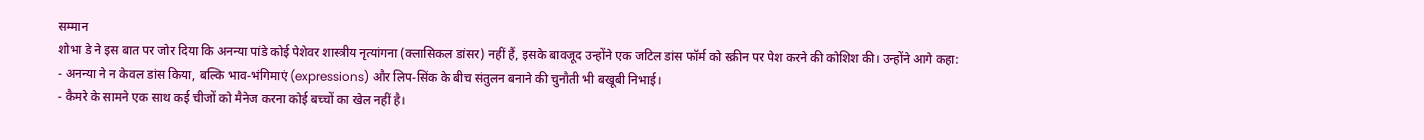सम्मान
शोभा डे ने इस बात पर जोर दिया कि अनन्या पांडे कोई पेशेवर शास्त्रीय नृत्यांगना (क्लासिकल डांसर) नहीं हैं, इसके बावजूद उन्होंने एक जटिल डांस फॉर्म को स्क्रीन पर पेश करने की कोशिश की। उन्होंने आगे कहा:
- अनन्या ने न केवल डांस किया, बल्कि भाव-भंगिमाएं (expressions) और लिप-सिंक के बीच संतुलन बनाने की चुनौती भी बखूबी निभाई।
- कैमरे के सामने एक साथ कई चीजों को मैनेज करना कोई बच्चों का खेल नहीं है।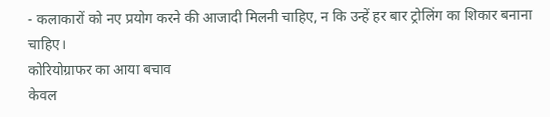- कलाकारों को नए प्रयोग करने की आजादी मिलनी चाहिए, न कि उन्हें हर बार ट्रोलिंग का शिकार बनाना चाहिए।
कोरियोग्राफर का आया बचाव
केवल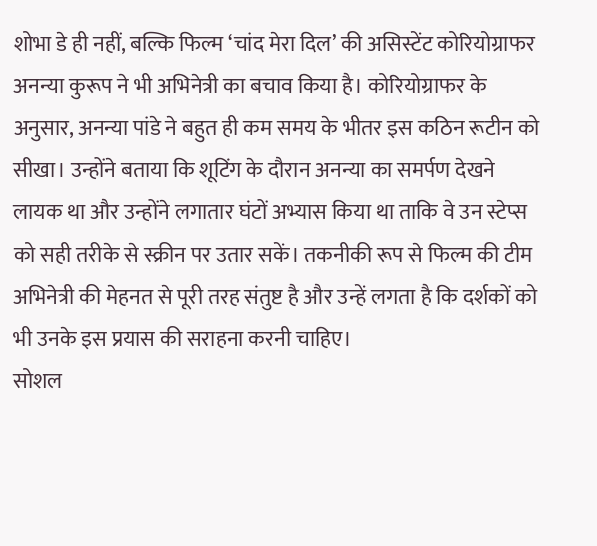शोभा डे ही नहीं, बल्कि फिल्म ‘चांद मेरा दिल’ की असिस्टेंट कोरियोग्राफर अनन्या कुरूप ने भी अभिनेत्री का बचाव किया है। कोरियोग्राफर के अनुसार, अनन्या पांडे ने बहुत ही कम समय के भीतर इस कठिन रूटीन को सीखा। उन्होंने बताया कि शूटिंग के दौरान अनन्या का समर्पण देखने लायक था और उन्होंने लगातार घंटों अभ्यास किया था ताकि वे उन स्टेप्स को सही तरीके से स्क्रीन पर उतार सकें। तकनीकी रूप से फिल्म की टीम अभिनेत्री की मेहनत से पूरी तरह संतुष्ट है और उन्हें लगता है कि दर्शकों को भी उनके इस प्रयास की सराहना करनी चाहिए।
सोशल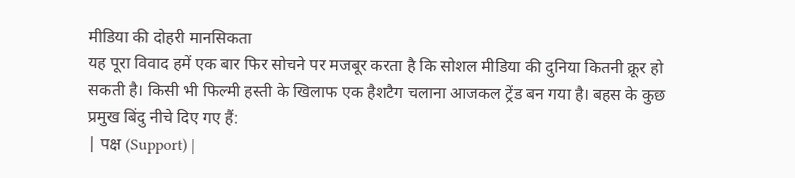मीडिया की दोहरी मानसिकता
यह पूरा विवाद हमें एक बार फिर सोचने पर मजबूर करता है कि सोशल मीडिया की दुनिया कितनी क्रूर हो सकती है। किसी भी फिल्मी हस्ती के खिलाफ एक हैशटैग चलाना आजकल ट्रेंड बन गया है। बहस के कुछ प्रमुख बिंदु नीचे दिए गए हैं:
| पक्ष (Support) |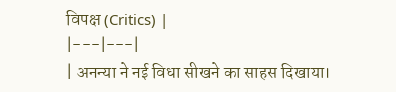विपक्ष (Critics) |
|---|---|
| अनन्या ने नई विधा सीखने का साहस दिखाया।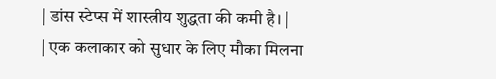| डांस स्टेप्स में शास्त्रीय शुद्धता की कमी है। |
| एक कलाकार को सुधार के लिए मौका मिलना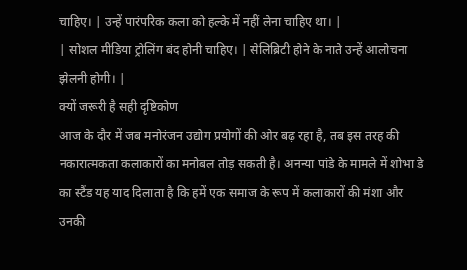चाहिए। | उन्हें पारंपरिक कला को हल्के में नहीं लेना चाहिए था। |
| सोशल मीडिया ट्रोलिंग बंद होनी चाहिए। | सेलिब्रिटी होने के नाते उन्हें आलोचना झेलनी होगी। |
क्यों जरूरी है सही दृष्टिकोण
आज के दौर में जब मनोरंजन उद्योग प्रयोगों की ओर बढ़ रहा है, तब इस तरह की नकारात्मकता कलाकारों का मनोबल तोड़ सकती है। अनन्या पांडे के मामले में शोभा डे का स्टैंड यह याद दिलाता है कि हमें एक समाज के रूप में कलाकारों की मंशा और उनकी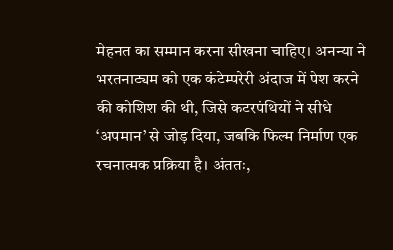मेहनत का सम्मान करना सीखना चाहिए। अनन्या ने भरतनाट्यम को एक कंटेम्परेरी अंदाज में पेश करने की कोशिश की थी, जिसे कटरपंथियों ने सीधे ‘अपमान’ से जोड़ दिया, जबकि फिल्म निर्माण एक रचनात्मक प्रक्रिया है। अंततः,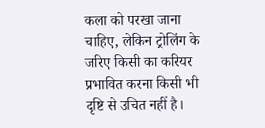कला को परखा जाना चाहिए, लेकिन ट्रोलिंग के जरिए किसी का करियर प्रभावित करना किसी भी दृष्टि से उचित नहीं है।